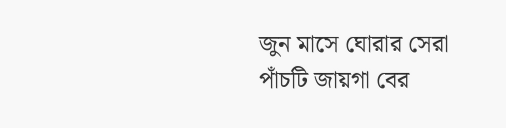জুন মাসে ঘোরার সেরা পাঁচটি জায়গা বের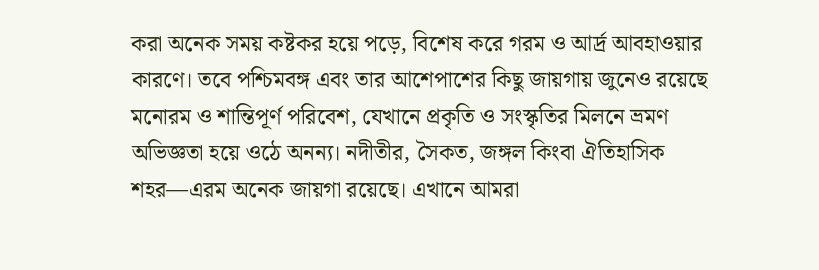করা অনেক সময় কষ্টকর হয়ে পড়ে, বিশেষ করে গরম ও আর্দ্র আবহাওয়ার কারণে। তবে পশ্চিমবঙ্গ এবং তার আশেপাশের কিছু জায়গায় জুনেও রয়েছে মনোরম ও শান্তিপূর্ণ পরিবেশ, যেখানে প্রকৃতি ও সংস্কৃতির মিলনে ভ্রমণ অভিজ্ঞতা হয়ে ওঠে অনন্য। নদীতীর, সৈকত, জঙ্গল কিংবা ঐতিহাসিক শহর—এরম অনেক জায়গা রয়েছে। এখানে আমরা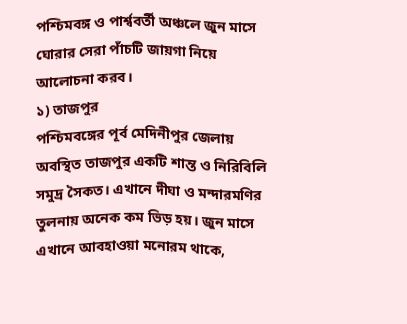পশ্চিমবঙ্গ ও পার্শ্ববর্তী অঞ্চলে জুন মাসে ঘোরার সেরা পাঁচটি জায়গা নিয়ে আলোচনা করব।
১) তাজপুর
পশ্চিমবঙ্গের পূর্ব মেদিনীপুর জেলায় অবস্থিত তাজপুর একটি শান্ত ও নিরিবিলি সমুদ্র সৈকত। এখানে দীঘা ও মন্দারমণির তুলনায় অনেক কম ভিড় হয়। জুন মাসে এখানে আবহাওয়া মনোরম থাকে,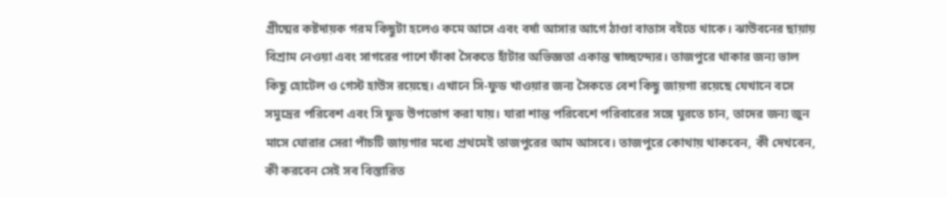গ্রীষ্মের কষ্টদায়ক গরম কিছুটা হলেও কমে আসে এবং বর্ষা আসার আগে ঠাণ্ডা বাতাস বইতে থাকে। ঝাউবনের ছায়ায় বিশ্রাম নেওয়া এবং সাগরের পাশে ফাঁকা সৈকতে হাঁটার অভিজ্ঞতা একান্ত স্বাচ্ছন্দ্যের। তাজপুরে থাকার জন্য ভাল কিছু হোটেল ও গেস্ট হাউস রয়েছে। এখানে সি-ফুড খাওয়ার জন্য সৈকতে বেশ কিছু জায়গা রয়েছে যেখানে বসে সমুদ্রের পরিবেশ এবং সি ফুড উপভোগ করা যায়। যারা শান্ত পরিবেশে পরিবারের সঙ্গে ঘুরতে চান, তাদের জন্য জুন মাসে ঘোরার সেরা পাঁচটি জায়গার মধ্যে প্রথমেই তাজপুরের আম আসবে। তাজপুরে কোথায় থাকবেন, কী দেখবেন, কী করবেন সেই সব বিস্তারিত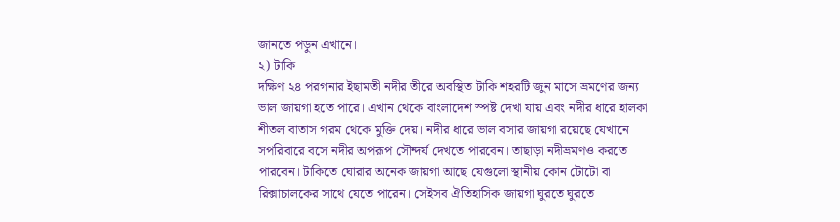জানতে পড়ুন এখানে।
২) টাকি
দক্ষিণ ২৪ পরগনার ইছামতী নদীর তীরে অবস্থিত টাকি শহরটি জুন মাসে ভ্রমণের জন্য ভাল জায়গা হতে পারে। এখান থেকে বাংলাদেশ স্পষ্ট দেখা যায় এবং নদীর ধারে হালকা শীতল বাতাস গরম থেকে মুক্তি দেয়। নদীর ধারে ভাল বসার জায়গা রয়েছে যেখানে সপরিবারে বসে নদীর অপরূপ সৌন্দর্য দেখতে পারবেন। তাছাড়া নদীভ্রমণও করতে পারবেন। টাকিতে ঘোরার অনেক জায়গা আছে যেগুলো স্থানীয় কোন টোটো বা রিক্সাচালকের সাথে যেতে পারেন। সেইসব ঐতিহাসিক জায়গা ঘুরতে ঘুরতে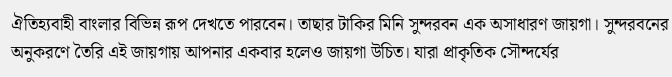ঐতিহ্যবাহী বাংলার বিভিন্ন রূপ দেখতে পারবেন। তাছার টাকির মিনি সুন্দরবন এক অসাধারণ জায়গা। সুন্দরবনের অনুকরণে তৈরি এই জায়গায় আপনার একবার হলেও জায়গা উচিত। যারা প্রাকৃতিক সৌন্দর্যের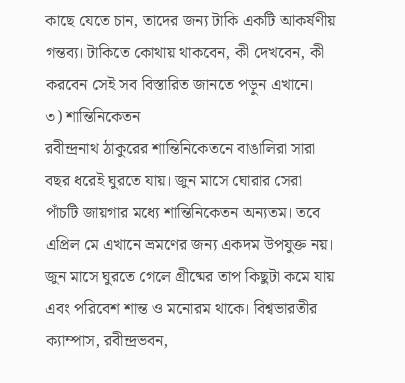কাছে যেতে চান, তাদের জন্য টাকি একটি আকর্ষণীয় গন্তব্য। টাকিতে কোথায় থাকবেন, কী দেখবেন, কী করবেন সেই সব বিস্তারিত জানতে পড়ুন এখানে।
৩) শান্তিনিকেতন
রবীন্দ্রনাথ ঠাকুরের শান্তিনিকেতনে বাঙালিরা সারা বছর ধরেই ঘুরতে যায়। জুন মাসে ঘোরার সেরা পাঁচটি জায়গার মধ্যে শান্তিনিকেতন অন্যতম। তবে এপ্রিল মে এখানে ভ্রমণের জন্য একদম উপযুক্ত নয়। জুন মাসে ঘুরতে গেলে গ্রীষ্মের তাপ কিছুটা কমে যায় এবং পরিবেশ শান্ত ও মনোরম থাকে। বিশ্বভারতীর ক্যাম্পাস, রবীন্দ্রভবন,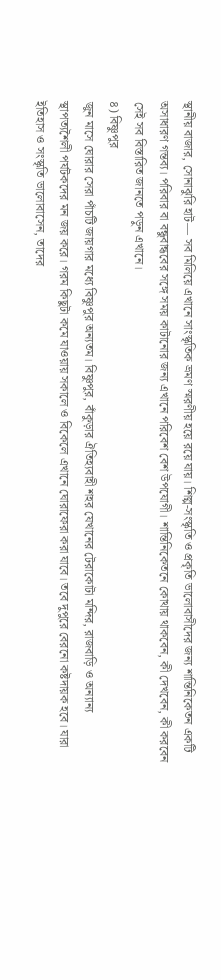স্থানীয় বাজার, সোনাঝুরি হাট— সব মিলিয়ে এখানে সাংস্কৃতিক ভ্রমণ স্মরণীয় হয়ে রয়ে যায়। শিল্প-সংস্কৃতি ও প্রকৃতি ভালোবাসীদের জন্য শান্তিনিকেতন একটি অসাধারণ গন্তব্য। পরিবার বা বন্ধুবান্ধবের সঙ্গে সময় কাটানোর জন্য এখানে পরিবেশ বেশ উপযোগী। শান্তিনিকেতনে কোথায় থাকবেন, কী দেখবেন, কী করবেন সেই সব বিস্তারিত জানতে পড়ুন এখানে।
৪) বিষ্ণুপুর
জুন মাসে ঘোরার সেরা পাঁচটি জায়গার মধ্যে বিষ্ণুপুর অন্যতম। বিষ্ণুপুর, বাঁকুড়ার ঐতিহ্যবাহী শহর যেখানের টেরাকোটা মন্দির, রাজবাড়ি ও অন্যান্য স্থাপত্যশৈলী পর্যটকদের মন জয় করে। গরম কিছুটা কমে যাওয়ায় সকালে ও বিকেলে এখানে ঘোরাফেরা করা যাবে। তবে দুপুরে বেরনো কষ্টদায়ক হবে। যারা ইতিহাস ও সংস্কৃতি ভালোবাসেন, তাদের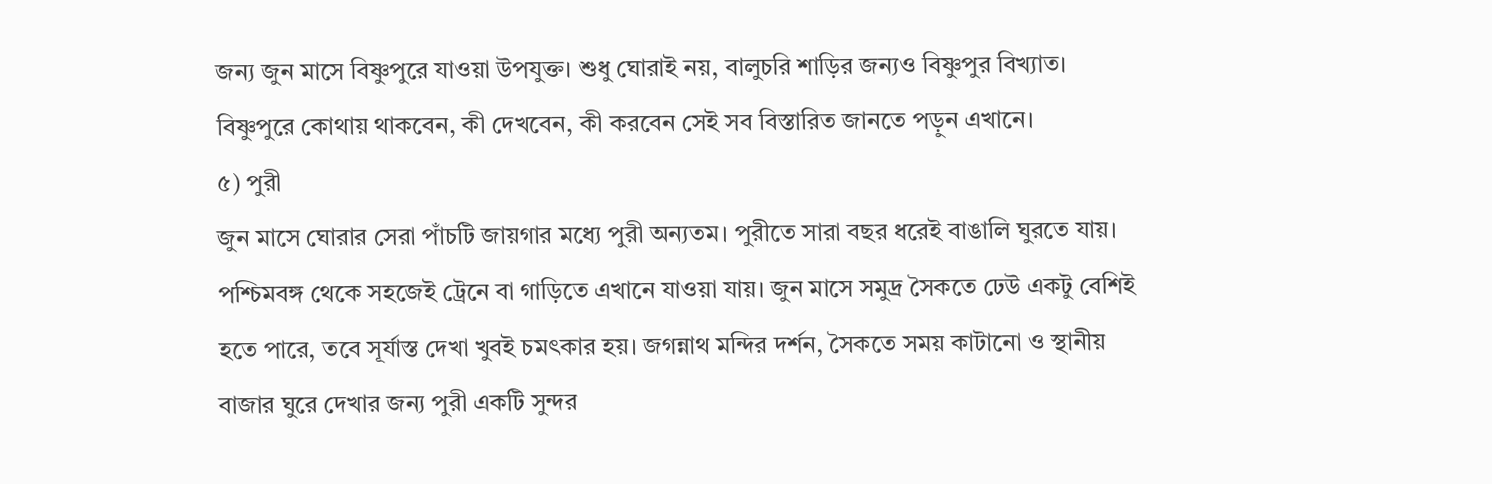জন্য জুন মাসে বিষ্ণুপুরে যাওয়া উপযুক্ত। শুধু ঘোরাই নয়, বালুচরি শাড়ির জন্যও বিষ্ণুপুর বিখ্যাত। বিষ্ণুপুরে কোথায় থাকবেন, কী দেখবেন, কী করবেন সেই সব বিস্তারিত জানতে পড়ুন এখানে।
৫) পুরী
জুন মাসে ঘোরার সেরা পাঁচটি জায়গার মধ্যে পুরী অন্যতম। পুরীতে সারা বছর ধরেই বাঙালি ঘুরতে যায়। পশ্চিমবঙ্গ থেকে সহজেই ট্রেনে বা গাড়িতে এখানে যাওয়া যায়। জুন মাসে সমুদ্র সৈকতে ঢেউ একটু বেশিই হতে পারে, তবে সূর্যাস্ত দেখা খুবই চমৎকার হয়। জগন্নাথ মন্দির দর্শন, সৈকতে সময় কাটানো ও স্থানীয় বাজার ঘুরে দেখার জন্য পুরী একটি সুন্দর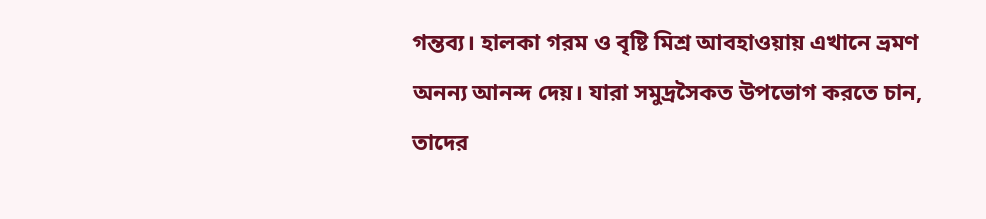গন্তব্য। হালকা গরম ও বৃষ্টি মিশ্র আবহাওয়ায় এখানে ভ্রমণ অনন্য আনন্দ দেয়। যারা সমুদ্রসৈকত উপভোগ করতে চান, তাদের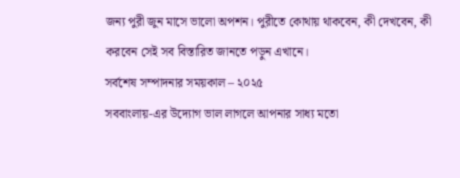জন্য পুরী জুন মাসে ভালো অপশন। পুরীতে কোথায় থাকবেন, কী দেখবেন, কী করবেন সেই সব বিস্তারিত জানতে পড়ুন এখানে।
সর্বশেষ সম্পাদনার সময়কাল – ২০২৫
সববাংলায়-এর উদ্যোগ ভাল লাগলে আপনার সাধ্য মতো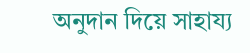অনুদান দিয়ে সাহায্য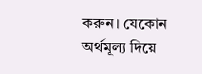করুন। যেকোন অর্থমূল্য দিয়ে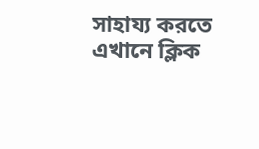সাহায্য করতে এখানে ক্লিক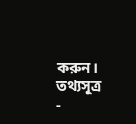করুন।
তথ্যসূত্র
-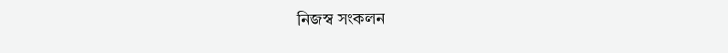নিজস্ব সংকলন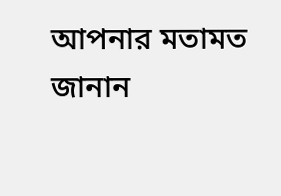আপনার মতামত জানান